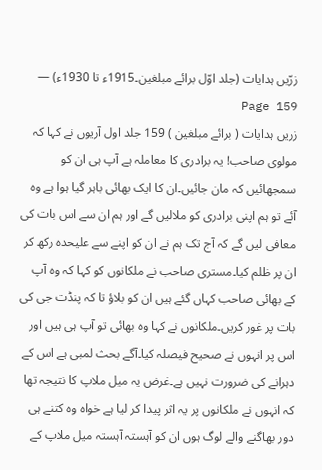زرّیں ہدایات (جلد اوّل برائے مبلغین۔1915ء تا 1930ء) — Page 159
زریں ہدایات ( برائے مبلغین ) 159 جلد اول آریوں نے کہا کہ مولوی صاحب! یہ برادری کا معاملہ ہے آپ ہی ان کو سمجھائیں کہ مان جائیں۔ان کا ایک بھائی باہر گیا ہوا ہے وہ آئے تو ہم اپنی برادری کو ملالیں گے اور ہم ان سے اس بات کی معافی لیں گے کہ آج تک ہم نے ان کو اپنے سے علیحدہ رکھ کر ان پر ظلم کیا۔مستری صاحب نے ملکانوں کو کہا کہ وہ آپ کے بھائی صاحب کہاں گئے ہیں ان کو بلاؤ تا کہ پنڈت جی کی بات پر غور کریں۔ملکانوں نے کہا وہ بھائی تو آپ ہی ہیں اور اس پر انہوں نے صحیح فیصلہ کیا۔آگے بحث لمبی ہے اس کے دہرانے کی ضرورت نہیں ہے۔غرض یہ میل ملاپ کا نتیجہ تھا کہ انہوں نے ملکانوں پر یہ اثر پیدا کر لیا ہے خواہ وہ کتنے ہی دور بھاگنے والے لوگ ہوں ان کو آہستہ آہستہ میل ملاپ کے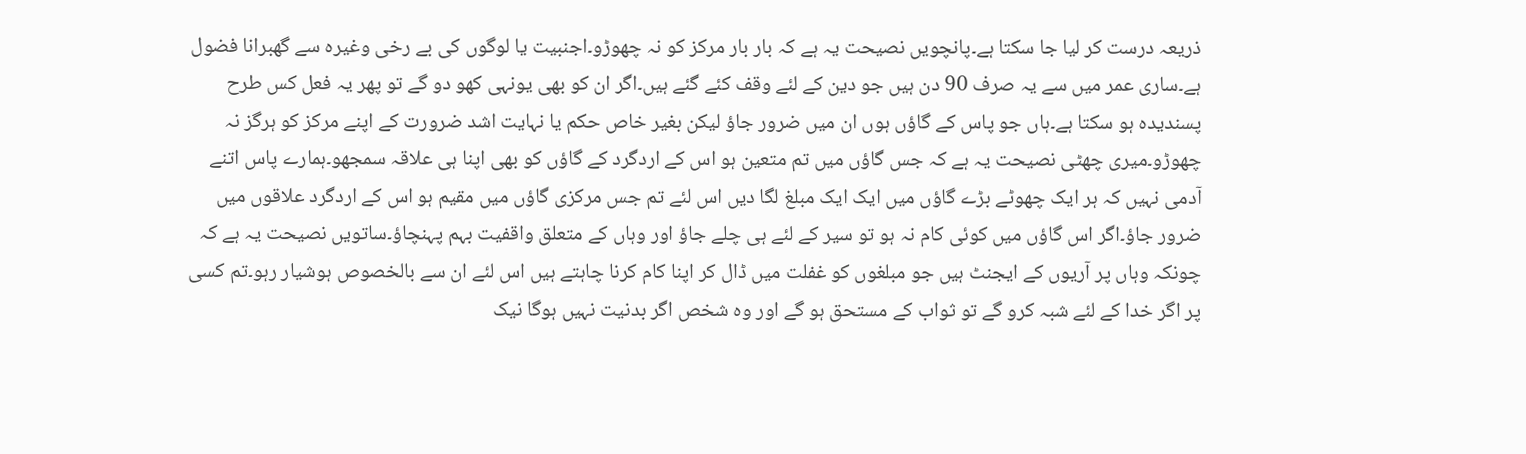ذریعہ درست کر لیا جا سکتا ہے۔پانچویں نصیحت یہ ہے کہ بار بار مرکز کو نہ چھوڑو۔اجنبیت یا لوگوں کی بے رخی وغیرہ سے گھبرانا فضول ہے۔ساری عمر میں سے یہ صرف 90 دن ہیں جو دین کے لئے وقف کئے گئے ہیں۔اگر ان کو بھی یونہی کھو دو گے تو پھر یہ فعل کس طرح پسندیدہ ہو سکتا ہے۔ہاں جو پاس کے گاؤں ہوں ان میں ضرور جاؤ لیکن بغیر خاص حکم یا نہایت اشد ضرورت کے اپنے مرکز کو ہرگز نہ چھوڑو۔میری چھٹی نصیحت یہ ہے کہ جس گاؤں میں تم متعین ہو اس کے اردگرد کے گاؤں کو بھی اپنا ہی علاقہ سمجھو۔ہمارے پاس اتنے آدمی نہیں کہ ہر ایک چھوٹے بڑے گاؤں میں ایک ایک مبلغ لگا دیں اس لئے تم جس مرکزی گاؤں میں مقیم ہو اس کے اردگرد علاقوں میں ضرور جاؤ۔اگر اس گاؤں میں کوئی کام نہ ہو تو سیر کے لئے ہی چلے جاؤ اور وہاں کے متعلق واقفیت بہم پہنچاؤ۔ساتویں نصیحت یہ ہے کہ چونکہ وہاں پر آریوں کے ایجنٹ ہیں جو مبلغوں کو غفلت میں ڈال کر اپنا کام کرنا چاہتے ہیں اس لئے ان سے بالخصوص ہوشیار رہو۔تم کسی پر اگر خدا کے لئے شبہ کرو گے تو ثواب کے مستحق ہو گے اور وہ شخص اگر بدنیت نہیں ہوگا نیک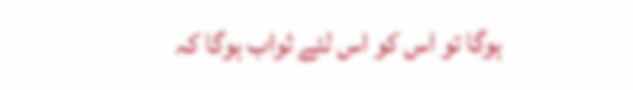ہوگا تو اس کو اس لئے ثواب ہوگا کہ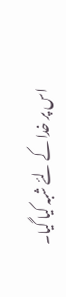اس پر خدا کے لئے شبہ کیا گیا۔